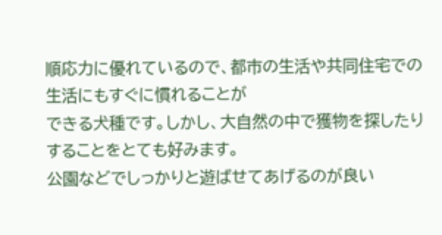順応力に優れているので、都市の生活や共同住宅での生活にもすぐに慣れることが
できる犬種です。しかし、大自然の中で獲物を探したりすることをとても好みます。
公園などでしっかりと遊ばせてあげるのが良い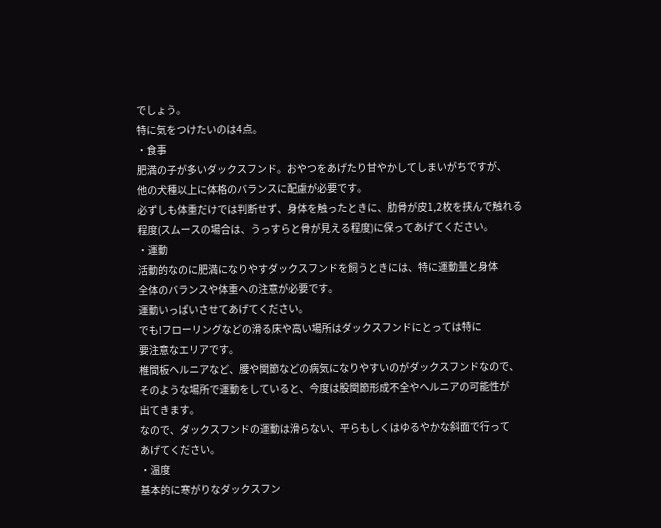でしょう。
特に気をつけたいのは4点。
・食事
肥満の子が多いダックスフンド。おやつをあげたり甘やかしてしまいがちですが、
他の犬種以上に体格のバランスに配慮が必要です。
必ずしも体重だけでは判断せず、身体を触ったときに、肋骨が皮1,2枚を挟んで触れる
程度(スムースの場合は、うっすらと骨が見える程度)に保ってあげてください。
・運動
活動的なのに肥満になりやすダックスフンドを飼うときには、特に運動量と身体
全体のバランスや体重への注意が必要です。
運動いっぱいさせてあげてください。
でも!フローリングなどの滑る床や高い場所はダックスフンドにとっては特に
要注意なエリアです。
椎間板ヘルニアなど、腰や関節などの病気になりやすいのがダックスフンドなので、
そのような場所で運動をしていると、今度は股関節形成不全やヘルニアの可能性が
出てきます。
なので、ダックスフンドの運動は滑らない、平らもしくはゆるやかな斜面で行って
あげてください。
・温度
基本的に寒がりなダックスフン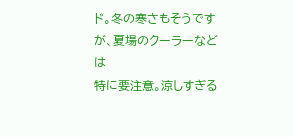ド。冬の寒さもそうですが、夏場のクーラーなどは
特に要注意。涼しすぎる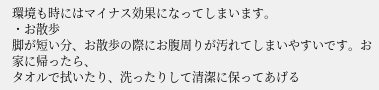環境も時にはマイナス効果になってしまいます。
・お散歩
脚が短い分、お散歩の際にお腹周りが汚れてしまいやすいです。お家に帰ったら、
タオルで拭いたり、洗ったりして清潔に保ってあげる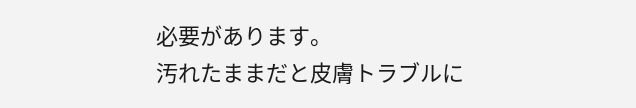必要があります。
汚れたままだと皮膚トラブルに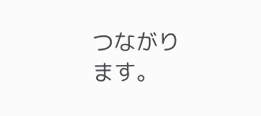つながります。